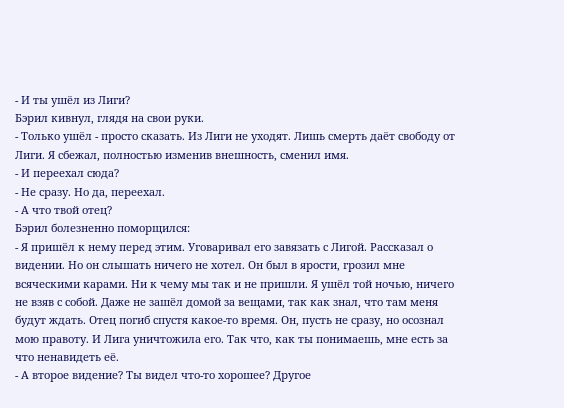- И ты ушёл из Лиги?
Бэрил кивнул, глядя на свои руки.
- Только ушёл - просто сказать. Из Лиги не уходят. Лишь смерть даёт свободу от Лиги. Я сбежал, полностью изменив внешность, сменил имя.
- И переехал сюда?
- Не сразу. Но да, переехал.
- А что твой отец?
Бэрил болезненно поморщился:
- Я пришёл к нему перед этим. Уговаривал его завязать с Лигой. Рассказал о видении. Но он слышать ничего не хотел. Он был в ярости, грозил мне всяческими карами. Ни к чему мы так и не пришли. Я ушёл той ночью, ничего не взяв с собой. Даже не зашёл домой за вещами, так как знал, что там меня будут ждать. Отец погиб спустя какое-то время. Он, пусть не сразу, но осознал мою правоту. И Лига уничтожила его. Так что, как ты понимаешь, мне есть за что ненавидеть её.
- А второе видение? Ты видел что-то хорошее? Другое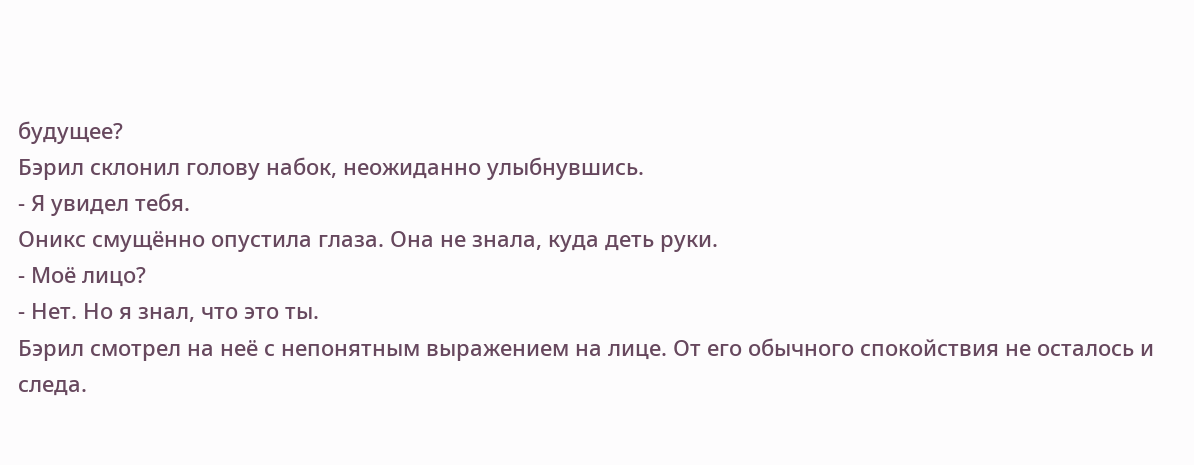будущее?
Бэрил склонил голову набок, неожиданно улыбнувшись.
- Я увидел тебя.
Оникс смущённо опустила глаза. Она не знала, куда деть руки.
- Моё лицо?
- Нет. Но я знал, что это ты.
Бэрил смотрел на неё с непонятным выражением на лице. От его обычного спокойствия не осталось и следа.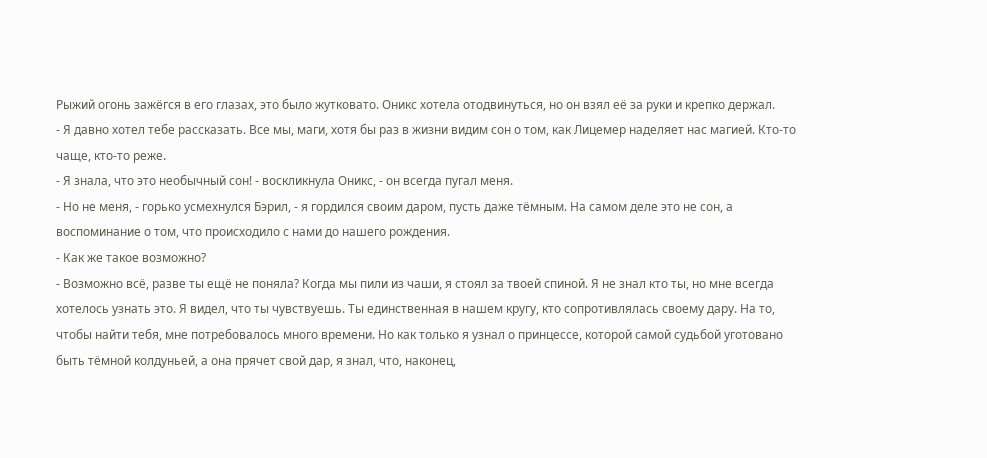Рыжий огонь зажёгся в его глазах, это было жутковато. Оникс хотела отодвинуться, но он взял её за руки и крепко держал.
- Я давно хотел тебе рассказать. Все мы, маги, хотя бы раз в жизни видим сон о том, как Лицемер наделяет нас магией. Кто-то чаще, кто-то реже.
- Я знала, что это необычный сон! - воскликнула Оникс, - он всегда пугал меня.
- Но не меня, - горько усмехнулся Бэрил, - я гордился своим даром, пусть даже тёмным. На самом деле это не сон, а воспоминание о том, что происходило с нами до нашего рождения.
- Как же такое возможно?
- Возможно всё, разве ты ещё не поняла? Когда мы пили из чаши, я стоял за твоей спиной. Я не знал кто ты, но мне всегда хотелось узнать это. Я видел, что ты чувствуешь. Ты единственная в нашем кругу, кто сопротивлялась своему дару. На то, чтобы найти тебя, мне потребовалось много времени. Но как только я узнал о принцессе, которой самой судьбой уготовано быть тёмной колдуньей, а она прячет свой дар, я знал, что, наконец,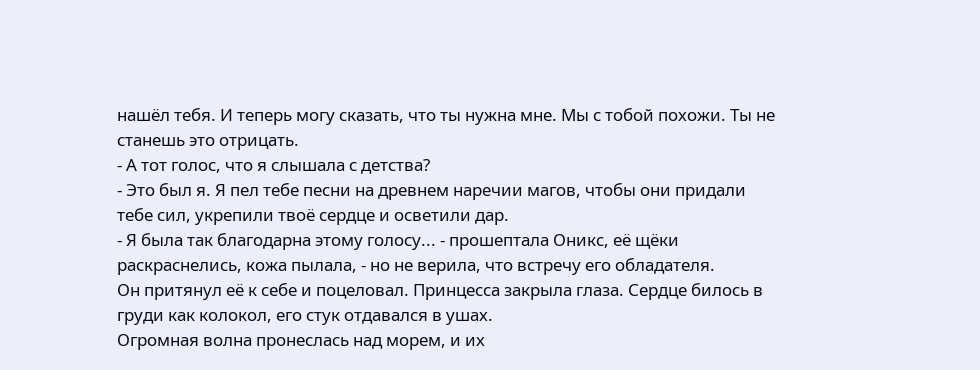нашёл тебя. И теперь могу сказать, что ты нужна мне. Мы с тобой похожи. Ты не станешь это отрицать.
- А тот голос, что я слышала с детства?
- Это был я. Я пел тебе песни на древнем наречии магов, чтобы они придали тебе сил, укрепили твоё сердце и осветили дар.
- Я была так благодарна этому голосу... - прошептала Оникс, её щёки раскраснелись, кожа пылала, - но не верила, что встречу его обладателя.
Он притянул её к себе и поцеловал. Принцесса закрыла глаза. Сердце билось в груди как колокол, его стук отдавался в ушах.
Огромная волна пронеслась над морем, и их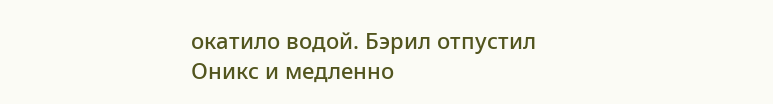окатило водой. Бэрил отпустил Оникс и медленно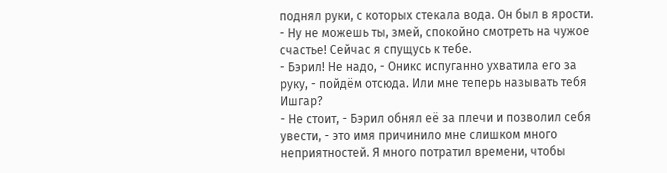поднял руки, с которых стекала вода. Он был в ярости.
- Ну не можешь ты, змей, спокойно смотреть на чужое счастье! Сейчас я спущусь к тебе.
- Бэрил! Не надо, - Оникс испуганно ухватила его за руку, - пойдём отсюда. Или мне теперь называть тебя Ишгар?
- Не стоит, - Бэрил обнял её за плечи и позволил себя увести, - это имя причинило мне слишком много неприятностей. Я много потратил времени, чтобы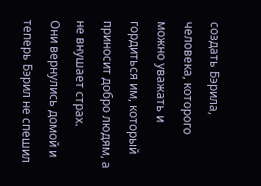создать Бэрила, человека, которого можно уважать и гордиться им, который приносит добро людям, а не внушает страх.
Они вернулись домой и теперь Бэрил не спешил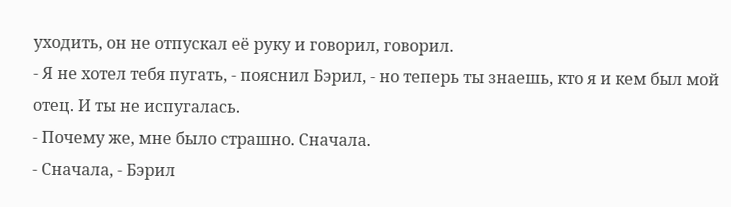уходить, он не отпускал её руку и говорил, говорил.
- Я не хотел тебя пугать, - пояснил Бэрил, - но теперь ты знаешь, кто я и кем был мой отец. И ты не испугалась.
- Почему же, мне было страшно. Сначала.
- Сначала, - Бэрил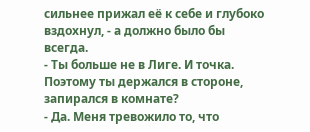сильнее прижал её к себе и глубоко вздохнул, - а должно было бы всегда.
- Ты больше не в Лиге. И точка. Поэтому ты держался в стороне, запирался в комнате?
- Да. Меня тревожило то, что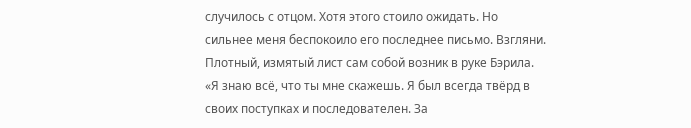случилось с отцом. Хотя этого стоило ожидать. Но сильнее меня беспокоило его последнее письмо. Взгляни.
Плотный, измятый лист сам собой возник в руке Бэрила.
«Я знаю всё, что ты мне скажешь. Я был всегда твёрд в своих поступках и последователен. За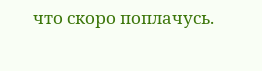что скоро поплачусь.